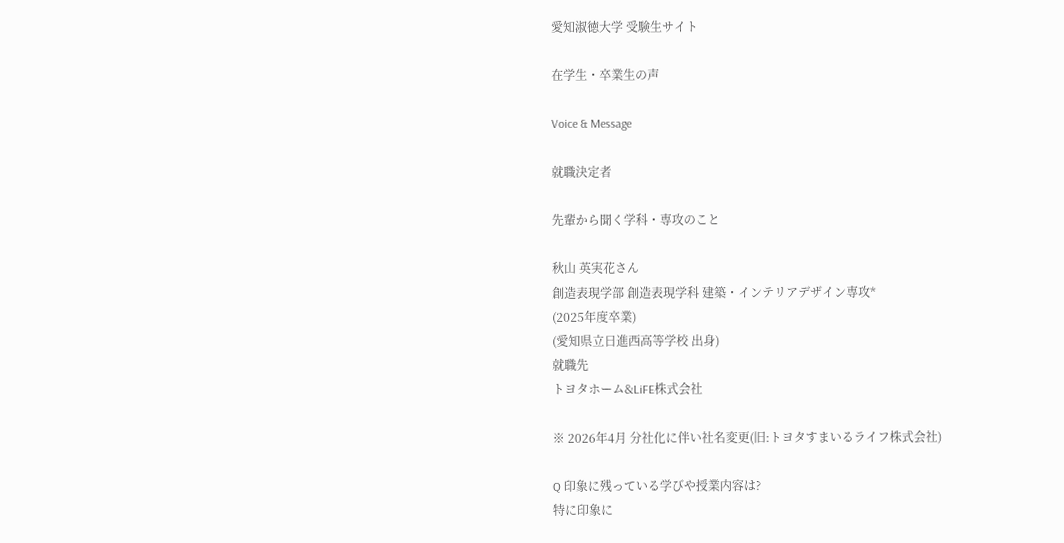愛知淑徳大学 受験生サイト

在学生・卒業生の声

Voice & Message

就職決定者

先輩から聞く学科・専攻のこと

秋山 英実花さん
創造表現学部 創造表現学科 建築・インテリアデザイン専攻*
(2025年度卒業)
(愛知県立日進西高等学校 出身)
就職先
トヨタホーム&LiFE株式会社

※ 2026年4月 分社化に伴い社名変更(旧:トヨタすまいるライフ株式会社)

Q 印象に残っている学びや授業内容は?
特に印象に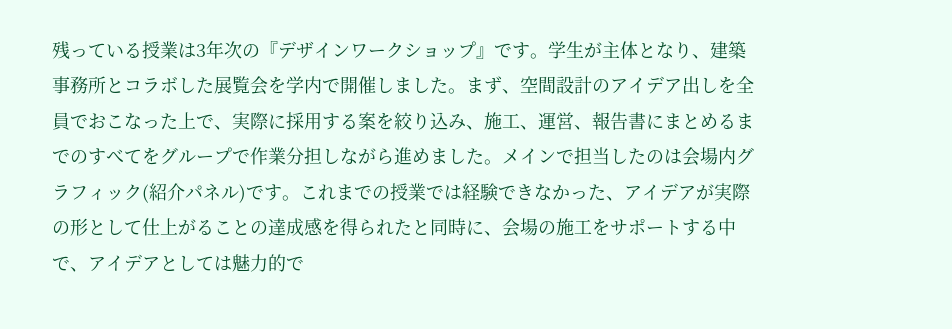残っている授業は3年次の『デザインワークショップ』です。学生が主体となり、建築事務所とコラボした展覧会を学内で開催しました。まず、空間設計のアイデア出しを全員でおこなった上で、実際に採用する案を絞り込み、施工、運営、報告書にまとめるまでのすべてをグループで作業分担しながら進めました。メインで担当したのは会場内グラフィック(紹介パネル)です。これまでの授業では経験できなかった、アイデアが実際の形として仕上がることの達成感を得られたと同時に、会場の施工をサポートする中で、アイデアとしては魅力的で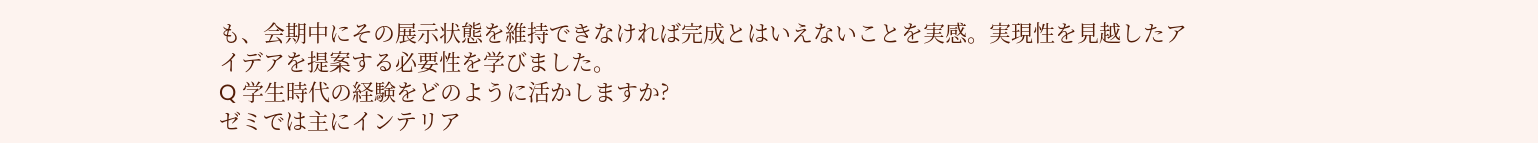も、会期中にその展示状態を維持できなければ完成とはいえないことを実感。実現性を見越したアイデアを提案する必要性を学びました。
Q 学生時代の経験をどのように活かしますか?
ゼミでは主にインテリア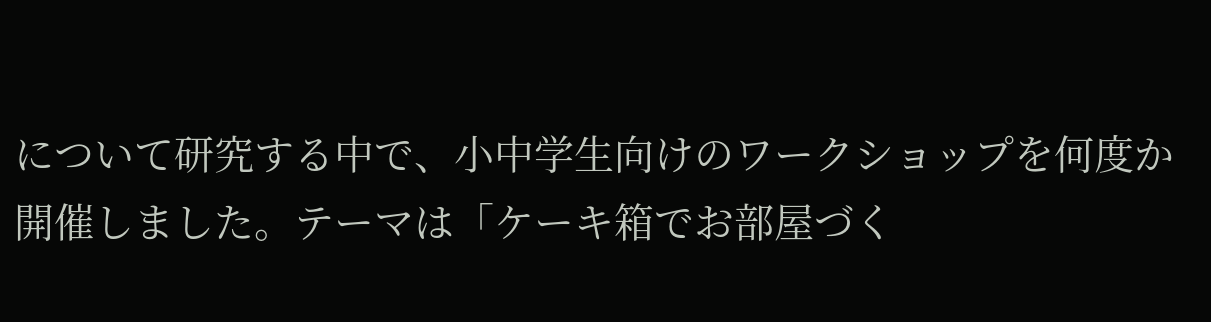について研究する中で、小中学生向けのワークショップを何度か開催しました。テーマは「ケーキ箱でお部屋づく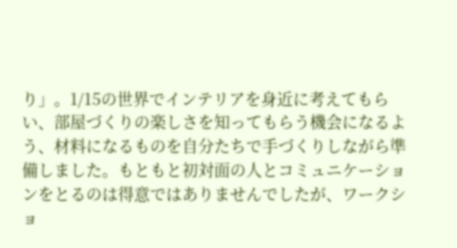り」。1/15の世界でインテリアを身近に考えてもらい、部屋づくりの楽しさを知ってもらう機会になるよう、材料になるものを自分たちで手づくりしながら準備しました。もともと初対面の人とコミュニケーションをとるのは得意ではありませんでしたが、ワークショ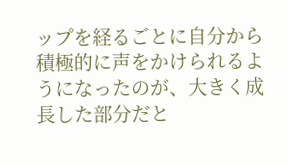ップを経るごとに自分から積極的に声をかけられるようになったのが、大きく成長した部分だと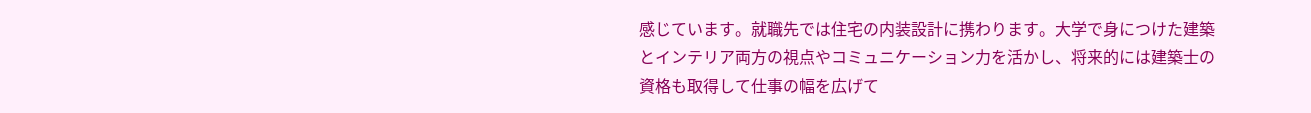感じています。就職先では住宅の内装設計に携わります。大学で身につけた建築とインテリア両方の視点やコミュニケーション力を活かし、将来的には建築士の資格も取得して仕事の幅を広げて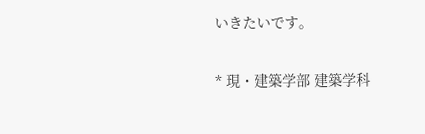いきたいです。

* 現・建築学部 建築学科